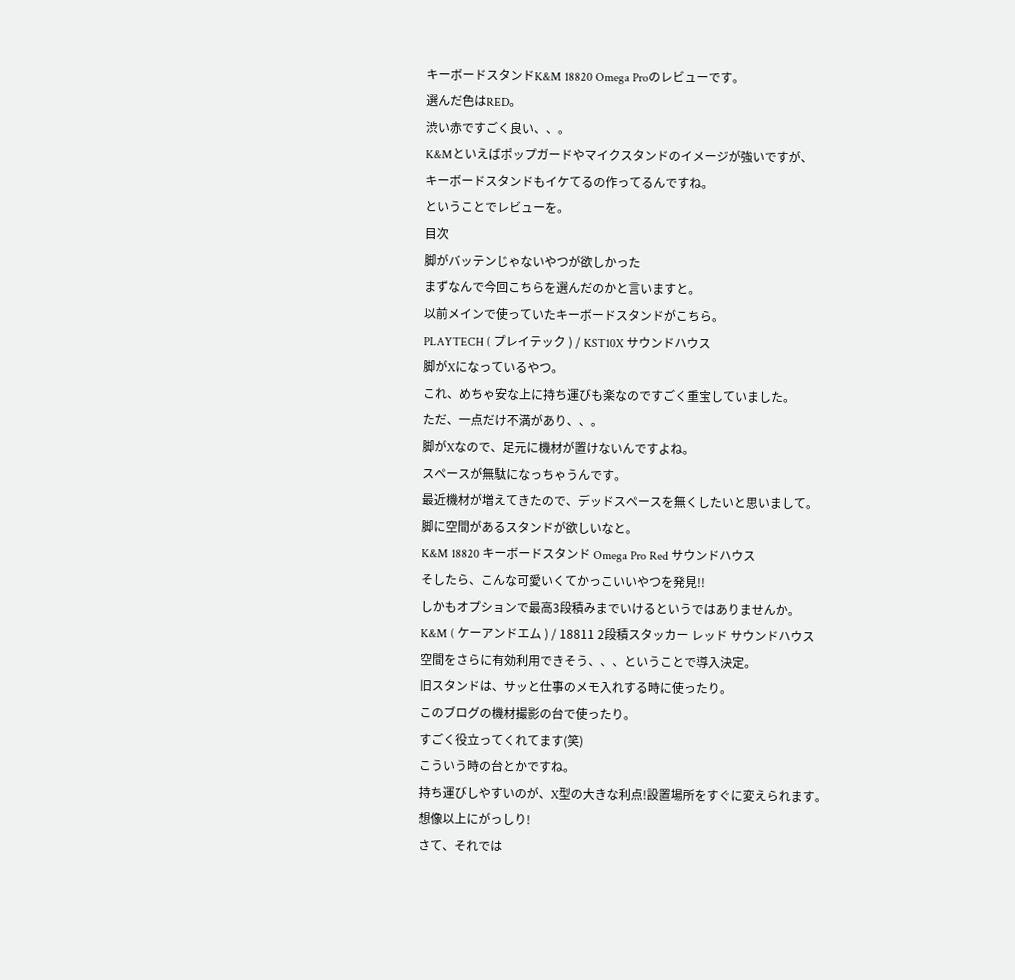キーボードスタンドK&M 18820 Omega Proのレビューです。
選んだ色はRED。
渋い赤ですごく良い、、。
K&Mといえばポップガードやマイクスタンドのイメージが強いですが、
キーボードスタンドもイケてるの作ってるんですね。
ということでレビューを。
目次
脚がバッテンじゃないやつが欲しかった
まずなんで今回こちらを選んだのかと言いますと。
以前メインで使っていたキーボードスタンドがこちら。
PLAYTECH ( プレイテック ) / KST10X サウンドハウス
脚がXになっているやつ。
これ、めちゃ安な上に持ち運びも楽なのですごく重宝していました。
ただ、一点だけ不満があり、、。
脚がXなので、足元に機材が置けないんですよね。
スペースが無駄になっちゃうんです。
最近機材が増えてきたので、デッドスペースを無くしたいと思いまして。
脚に空間があるスタンドが欲しいなと。
K&M 18820 キーボードスタンド Omega Pro Red サウンドハウス
そしたら、こんな可愛いくてかっこいいやつを発見!!
しかもオプションで最高3段積みまでいけるというではありませんか。
K&M ( ケーアンドエム ) / 18811 2段積スタッカー レッド サウンドハウス
空間をさらに有効利用できそう、、、ということで導入決定。
旧スタンドは、サッと仕事のメモ入れする時に使ったり。
このブログの機材撮影の台で使ったり。
すごく役立ってくれてます(笑)
こういう時の台とかですね。
持ち運びしやすいのが、X型の大きな利点!設置場所をすぐに変えられます。
想像以上にがっしり!
さて、それでは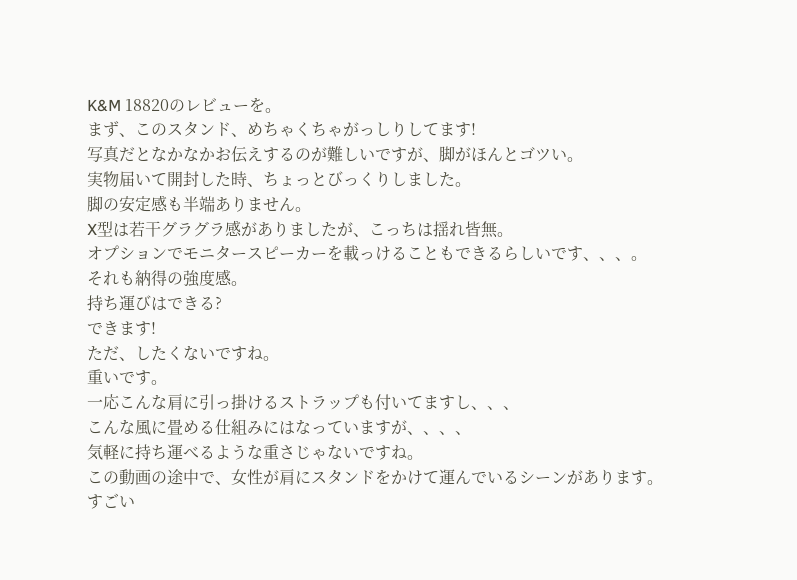K&M 18820のレビューを。
まず、このスタンド、めちゃくちゃがっしりしてます!
写真だとなかなかお伝えするのが難しいですが、脚がほんとゴツい。
実物届いて開封した時、ちょっとびっくりしました。
脚の安定感も半端ありません。
X型は若干グラグラ感がありましたが、こっちは揺れ皆無。
オプションでモニタースピーカーを載っけることもできるらしいです、、、。
それも納得の強度感。
持ち運びはできる?
できます!
ただ、したくないですね。
重いです。
一応こんな肩に引っ掛けるストラップも付いてますし、、、
こんな風に畳める仕組みにはなっていますが、、、、
気軽に持ち運べるような重さじゃないですね。
この動画の途中で、女性が肩にスタンドをかけて運んでいるシーンがあります。
すごい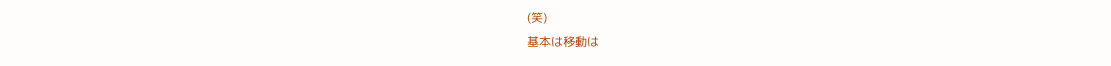(笑)
基本は移動は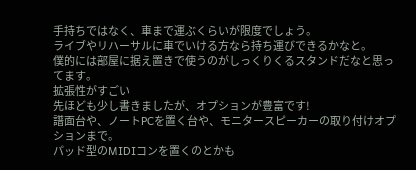手持ちではなく、車まで運ぶくらいが限度でしょう。
ライブやリハーサルに車でいける方なら持ち運びできるかなと。
僕的には部屋に据え置きで使うのがしっくりくるスタンドだなと思ってます。
拡張性がすごい
先ほども少し書きましたが、オプションが豊富です!
譜面台や、ノートPCを置く台や、モニタースピーカーの取り付けオプションまで。
パッド型のMIDIコンを置くのとかも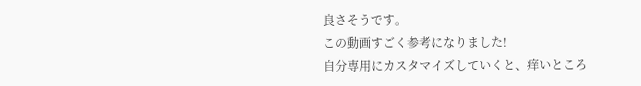良さそうです。
この動画すごく参考になりました!
自分専用にカスタマイズしていくと、痒いところ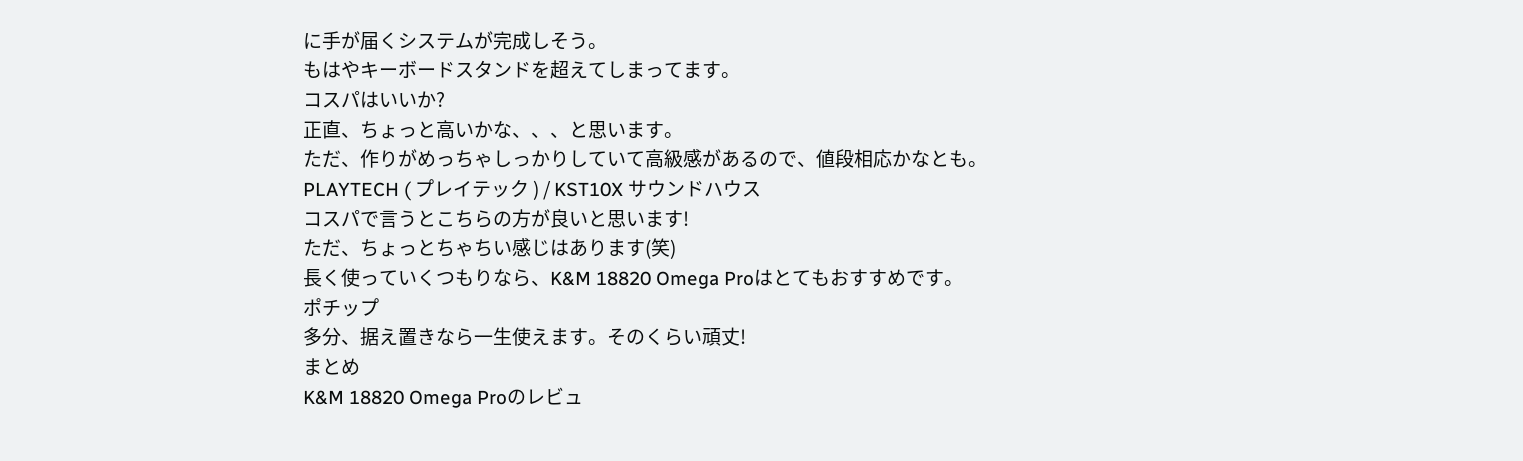に手が届くシステムが完成しそう。
もはやキーボードスタンドを超えてしまってます。
コスパはいいか?
正直、ちょっと高いかな、、、と思います。
ただ、作りがめっちゃしっかりしていて高級感があるので、値段相応かなとも。
PLAYTECH ( プレイテック ) / KST10X サウンドハウス
コスパで言うとこちらの方が良いと思います!
ただ、ちょっとちゃちい感じはあります(笑)
長く使っていくつもりなら、K&M 18820 Omega Proはとてもおすすめです。
ポチップ
多分、据え置きなら一生使えます。そのくらい頑丈!
まとめ
K&M 18820 Omega Proのレビュ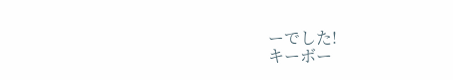ーでした!
キーボー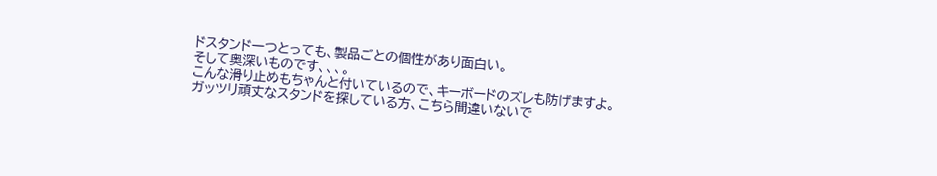ドスタンド一つとっても、製品ごとの個性があり面白い。
そして奥深いものです、、、。
こんな滑り止めもちゃんと付いているので、キーボードのズレも防げますよ。
ガッツリ頑丈なスタンドを探している方、こちら間違いないで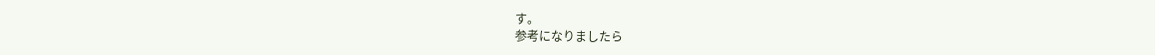す。
参考になりましたら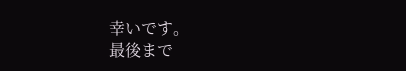幸いです。
最後まで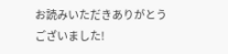お読みいただきありがとうございました!